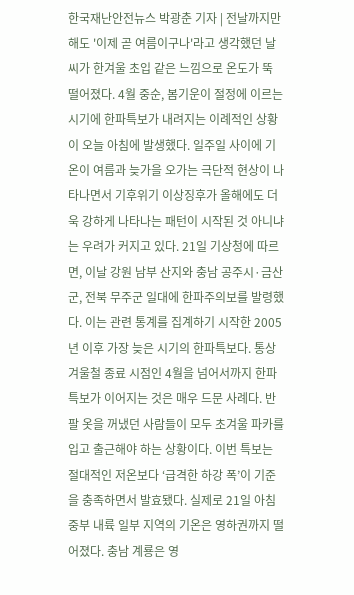한국재난안전뉴스 박광춘 기자 | 전날까지만 해도 '이제 곧 여름이구나'라고 생각했던 날씨가 한겨울 초입 같은 느낌으로 온도가 뚝 떨어졌다. 4월 중순, 봄기운이 절정에 이르는 시기에 한파특보가 내려지는 이례적인 상황이 오늘 아침에 발생했다. 일주일 사이에 기온이 여름과 늦가을 오가는 극단적 현상이 나타나면서 기후위기 이상징후가 올해에도 더욱 강하게 나타나는 패턴이 시작된 것 아니냐는 우려가 커지고 있다. 21일 기상청에 따르면, 이날 강원 남부 산지와 충남 공주시·금산군, 전북 무주군 일대에 한파주의보를 발령했다. 이는 관련 통계를 집계하기 시작한 2005년 이후 가장 늦은 시기의 한파특보다. 통상 겨울철 종료 시점인 4월을 넘어서까지 한파특보가 이어지는 것은 매우 드문 사례다. 반팔 옷을 꺼냈던 사람들이 모두 초겨울 파카를 입고 출근해야 하는 상황이다. 이번 특보는 절대적인 저온보다 ‘급격한 하강 폭’이 기준을 충족하면서 발효됐다. 실제로 21일 아침 중부 내륙 일부 지역의 기온은 영하권까지 떨어졌다. 충남 계룡은 영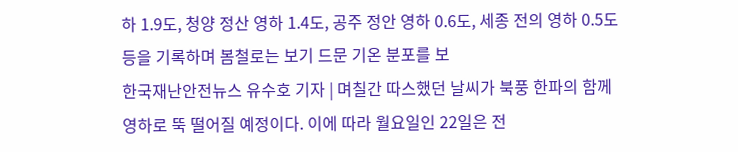하 1.9도, 청양 정산 영하 1.4도, 공주 정안 영하 0.6도, 세종 전의 영하 0.5도 등을 기록하며 봄철로는 보기 드문 기온 분포를 보
한국재난안전뉴스 유수호 기자 | 며칠간 따스했던 날씨가 북풍 한파의 함께 영하로 뚝 떨어질 예정이다. 이에 따라 월요일인 22일은 전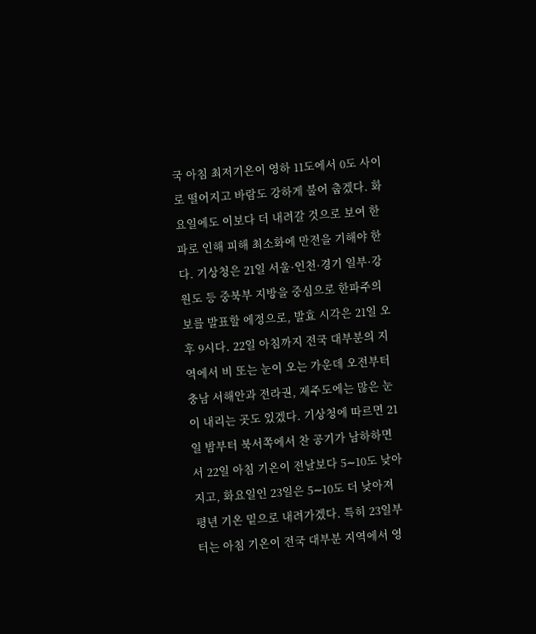국 아침 최저기온이 영하 11도에서 0도 사이로 떨어지고 바람도 강하게 불어 춥겠다. 화요일에도 이보다 더 내려갈 것으로 보여 한파로 인해 피해 최소화에 만전을 기해야 한다. 기상청은 21일 서울·인천·경기 일부·강원도 등 중북부 지방을 중심으로 한파주의보를 발표할 에정으로, 발효 시각은 21일 오후 9시다. 22일 아침까지 전국 대부분의 지역에서 비 또는 눈이 오는 가운데 오전부터 충남 서해안과 전라권, 제주도에는 많은 눈이 내리는 곳도 있겠다. 기상청에 따르면 21일 밤부터 북서쪽에서 찬 공기가 남하하면서 22일 아침 기온이 전날보다 5∼10도 낮아지고, 화요일인 23일은 5∼10도 더 낮아져 평년 기온 밑으로 내려가겠다. 특히 23일부터는 아침 기온이 전국 대부분 지역에서 영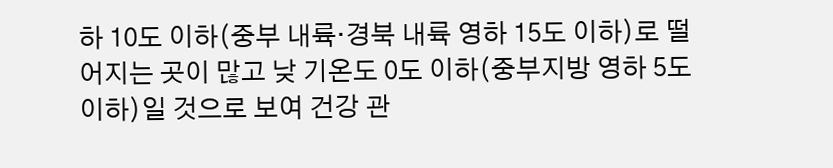하 10도 이하(중부 내륙·경북 내륙 영하 15도 이하)로 떨어지는 곳이 많고 낮 기온도 0도 이하(중부지방 영하 5도 이하)일 것으로 보여 건강 관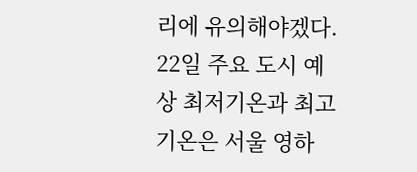리에 유의해야겠다. 22일 주요 도시 예상 최저기온과 최고기온은 서울 영하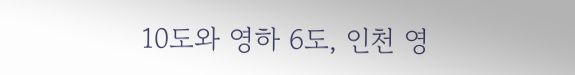10도와 영하 6도, 인천 영